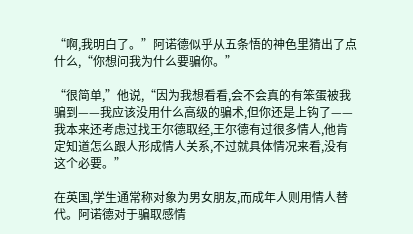“啊,我明白了。”阿诺德似乎从五条悟的神色里猜出了点什么,“你想问我为什么要骗你。”

“很简单,”他说,“因为我想看看,会不会真的有笨蛋被我骗到——我应该没用什么高级的骗术,但你还是上钩了——我本来还考虑过找王尔德取经,王尔德有过很多情人,他肯定知道怎么跟人形成情人关系,不过就具体情况来看,没有这个必要。”

在英国,学生通常称对象为男女朋友,而成年人则用情人替代。阿诺德对于骗取感情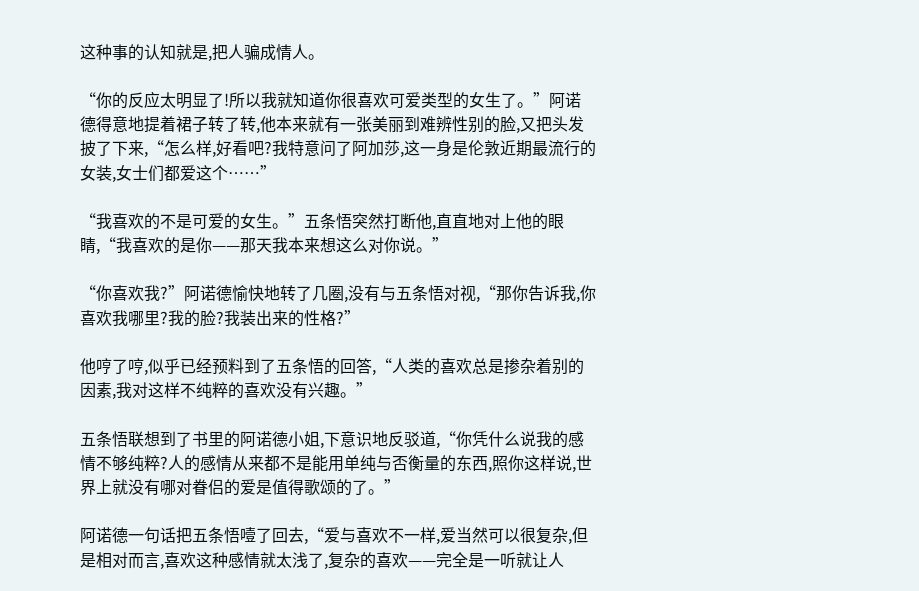这种事的认知就是,把人骗成情人。

“你的反应太明显了!所以我就知道你很喜欢可爱类型的女生了。”阿诺德得意地提着裙子转了转,他本来就有一张美丽到难辨性别的脸,又把头发披了下来,“怎么样,好看吧?我特意问了阿加莎,这一身是伦敦近期最流行的女装,女士们都爱这个……”

“我喜欢的不是可爱的女生。”五条悟突然打断他,直直地对上他的眼睛,“我喜欢的是你——那天我本来想这么对你说。”

“你喜欢我?”阿诺德愉快地转了几圈,没有与五条悟对视,“那你告诉我,你喜欢我哪里?我的脸?我装出来的性格?”

他哼了哼,似乎已经预料到了五条悟的回答,“人类的喜欢总是掺杂着别的因素,我对这样不纯粹的喜欢没有兴趣。”

五条悟联想到了书里的阿诺德小姐,下意识地反驳道,“你凭什么说我的感情不够纯粹?人的感情从来都不是能用单纯与否衡量的东西,照你这样说,世界上就没有哪对眷侣的爱是值得歌颂的了。”

阿诺德一句话把五条悟噎了回去,“爱与喜欢不一样,爱当然可以很复杂,但是相对而言,喜欢这种感情就太浅了,复杂的喜欢——完全是一听就让人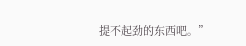提不起劲的东西吧。”